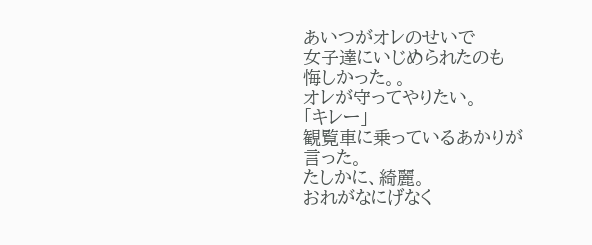あいつがオレのせいで
女子達にいじめられたのも
悔しかった。。
オレが守ってやりたい。
「キレー」
観覧車に乗っているあかりが
言った。
たしかに、綺麗。
おれがなにげなく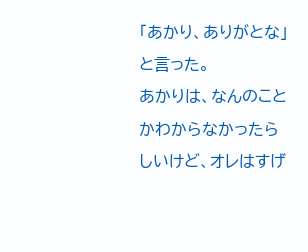「あかり、ありがとな」
と言った。
あかりは、なんのことかわからなかったらしいけど、オレはすげ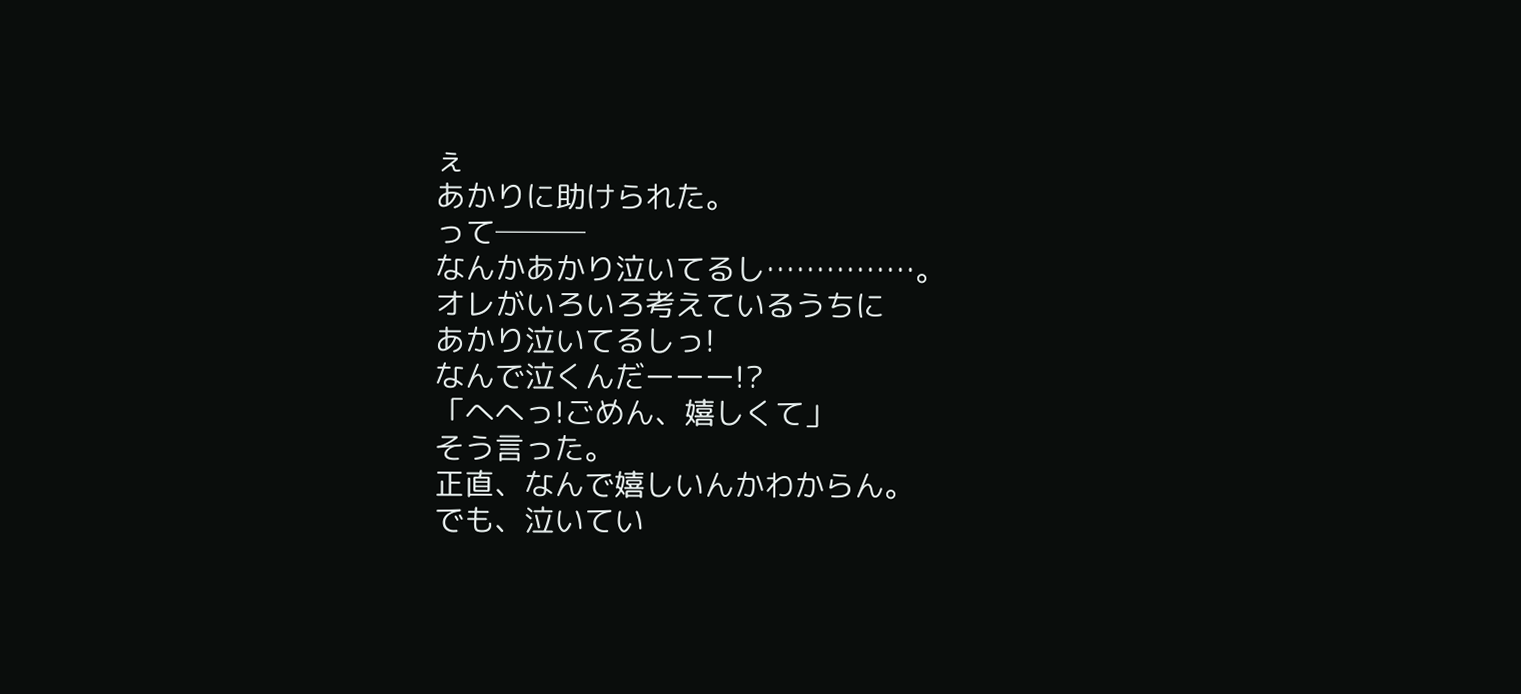ぇ
あかりに助けられた。
って───
なんかあかり泣いてるし……………。
オレがいろいろ考えているうちに
あかり泣いてるしっ!
なんで泣くんだーーー!?
「へへっ!ごめん、嬉しくて」
そう言った。
正直、なんで嬉しいんかわからん。
でも、泣いてい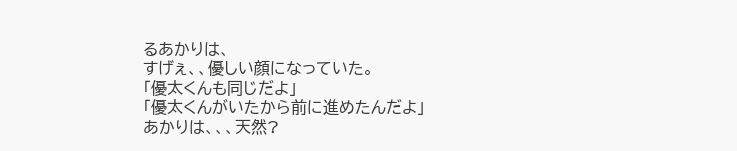るあかりは、
すげぇ、、優しい顔になっていた。
「優太くんも同じだよ」
「優太くんがいたから前に進めたんだよ」
あかりは、、、天然?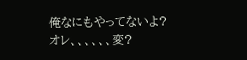俺なにもやってないよ?
オレ、、、、、、変?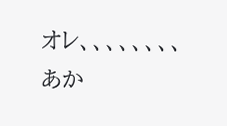オレ、、、、、、、、
あか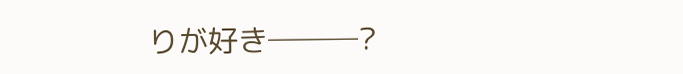りが好き───?